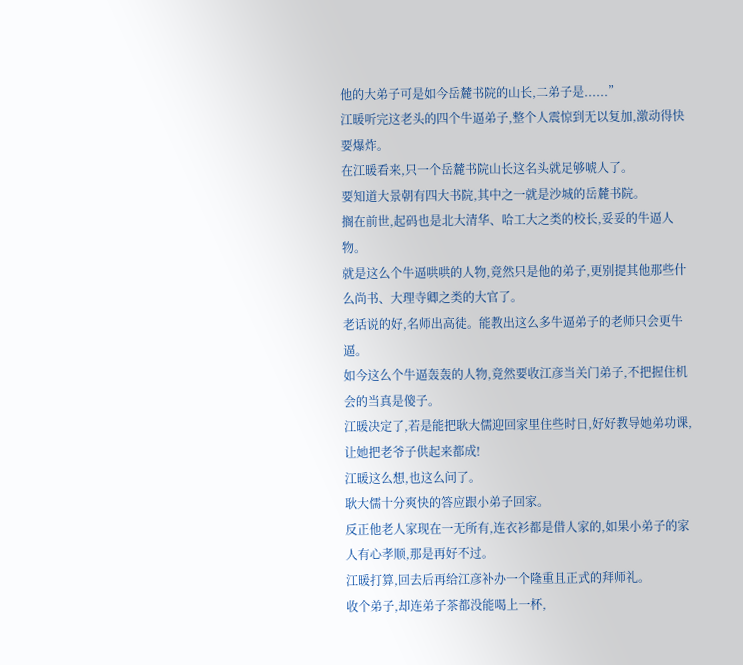他的大弟子可是如今岳麓书院的山长,二弟子是......”
江暖听完这老头的四个牛逼弟子,整个人震惊到无以复加,激动得快要爆炸。
在江暖看来,只一个岳麓书院山长这名头就足够唬人了。
要知道大景朝有四大书院,其中之一就是沙城的岳麓书院。
搁在前世,起码也是北大清华、哈工大之类的校长,妥妥的牛逼人物。
就是这么个牛逼哄哄的人物,竟然只是他的弟子,更别提其他那些什么尚书、大理寺卿之类的大官了。
老话说的好,名师出高徒。能教出这么多牛逼弟子的老师只会更牛逼。
如今这么个牛逼轰轰的人物,竟然要收江彦当关门弟子,不把握住机会的当真是傻子。
江暖决定了,若是能把耿大儒迎回家里住些时日,好好教导她弟功课,让她把老爷子供起来都成!
江暖这么想,也这么问了。
耿大儒十分爽快的答应跟小弟子回家。
反正他老人家现在一无所有,连衣衫都是借人家的,如果小弟子的家人有心孝顺,那是再好不过。
江暖打算,回去后再给江彦补办一个隆重且正式的拜师礼。
收个弟子,却连弟子茶都没能喝上一杯,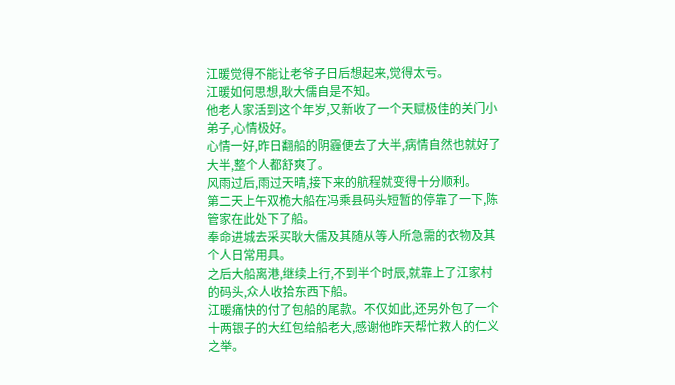江暖觉得不能让老爷子日后想起来,觉得太亏。
江暖如何思想,耿大儒自是不知。
他老人家活到这个年岁,又新收了一个天赋极佳的关门小弟子,心情极好。
心情一好,昨日翻船的阴霾便去了大半,病情自然也就好了大半,整个人都舒爽了。
风雨过后,雨过天晴,接下来的航程就变得十分顺利。
第二天上午双桅大船在冯乘县码头短暂的停靠了一下,陈管家在此处下了船。
奉命进城去采买耿大儒及其随从等人所急需的衣物及其个人日常用具。
之后大船离港,继续上行,不到半个时辰,就靠上了江家村的码头,众人收拾东西下船。
江暖痛快的付了包船的尾款。不仅如此,还另外包了一个十两银子的大红包给船老大,感谢他昨天帮忙救人的仁义之举。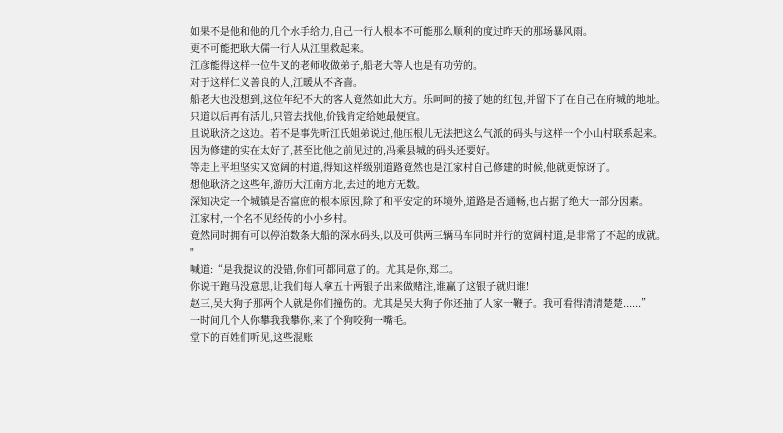如果不是他和他的几个水手给力,自己一行人根本不可能那么顺利的度过昨天的那场暴风雨。
更不可能把耿大儒一行人从江里救起来。
江彦能得这样一位牛叉的老师收做弟子,船老大等人也是有功劳的。
对于这样仁义善良的人,江暖从不吝啬。
船老大也没想到,这位年纪不大的客人竟然如此大方。乐呵呵的接了她的红包,并留下了在自己在府城的地址。
只道以后再有活儿,只管去找他,价钱肯定给她最便宜。
且说耿济之这边。若不是事先听江氏姐弟说过,他压根儿无法把这么气派的码头与这样一个小山村联系起来。
因为修建的实在太好了,甚至比他之前见过的,冯乘县城的码头还要好。
等走上平坦坚实又宽阔的村道,得知这样级别道路竟然也是江家村自己修建的时候,他就更惊讶了。
想他耿济之这些年,游历大江南方北,去过的地方无数。
深知决定一个城镇是否富庶的根本原因,除了和平安定的环境外,道路是否通畅,也占据了绝大一部分因素。
江家村,一个名不见经传的小小乡村。
竟然同时拥有可以停泊数条大船的深水码头,以及可供两三辆马车同时并行的宽阔村道,是非常了不起的成就。
"
喊道:“是我提议的没错,你们可都同意了的。尤其是你,郑二。
你说干跑马没意思,让我们每人拿五十两银子出来做赌注,谁赢了这银子就归谁!
赵三,吴大狗子那两个人就是你们撞伤的。尤其是吴大狗子你还抽了人家一鞭子。我可看得清清楚楚......”
一时间几个人你攀我我攀你,来了个狗咬狗一嘴毛。
堂下的百姓们听见,这些混账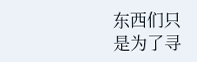东西们只是为了寻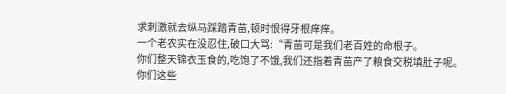求刺激就去纵马踩踏青苗,顿时恨得牙根痒痒。
一个老农实在没忍住,破口大骂:“青苗可是我们老百姓的命根子。
你们整天锦衣玉食的,吃饱了不饿,我们还指着青苗产了粮食交税填肚子呢。
你们这些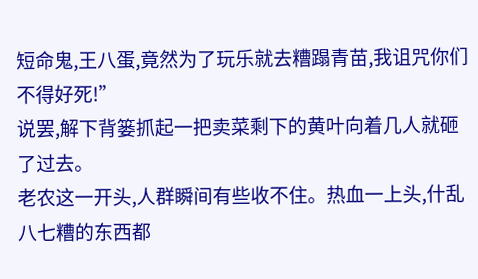短命鬼,王八蛋,竟然为了玩乐就去糟蹋青苗,我诅咒你们不得好死!”
说罢,解下背篓抓起一把卖菜剩下的黄叶向着几人就砸了过去。
老农这一开头,人群瞬间有些收不住。热血一上头,什乱八七糟的东西都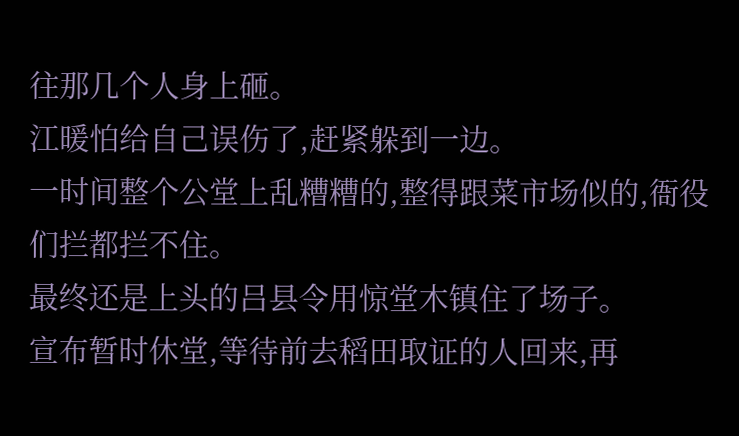往那几个人身上砸。
江暖怕给自己误伤了,赶紧躲到一边。
一时间整个公堂上乱糟糟的,整得跟菜市场似的,衙役们拦都拦不住。
最终还是上头的吕县令用惊堂木镇住了场子。
宣布暂时休堂,等待前去稻田取证的人回来,再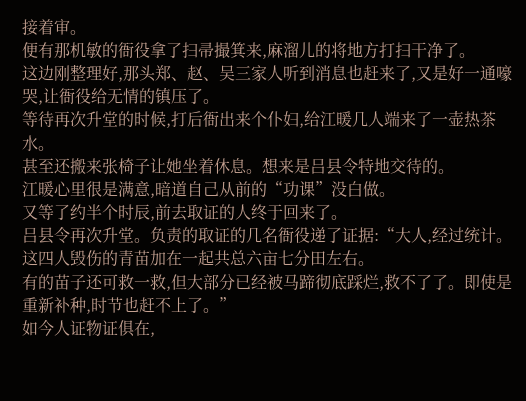接着审。
便有那机敏的衙役拿了扫帚撮箕来,麻溜儿的将地方打扫干净了。
这边刚整理好,那头郑、赵、吴三家人听到消息也赶来了,又是好一通嚎哭,让衙役给无情的镇压了。
等待再次升堂的时候,打后衙出来个仆妇,给江暖几人端来了一壶热茶水。
甚至还搬来张椅子让她坐着休息。想来是吕县令特地交待的。
江暖心里很是满意,暗道自己从前的“功课”没白做。
又等了约半个时辰,前去取证的人终于回来了。
吕县令再次升堂。负责的取证的几名衙役递了证据:“大人,经过统计。
这四人毁伤的青苗加在一起共总六亩七分田左右。
有的苗子还可救一救,但大部分已经被马蹄彻底踩烂,救不了了。即使是重新补种,时节也赶不上了。”
如今人证物证俱在,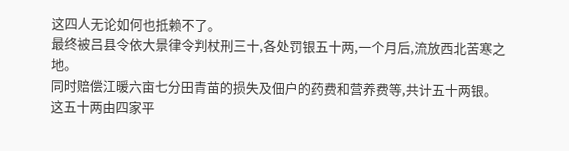这四人无论如何也抵赖不了。
最终被吕县令依大景律令判杖刑三十,各处罚银五十两,一个月后,流放西北苦寒之地。
同时赔偿江暖六亩七分田青苗的损失及佃户的药费和营养费等,共计五十两银。
这五十两由四家平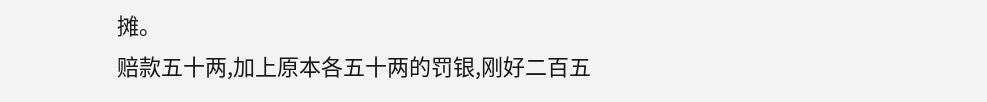摊。
赔款五十两,加上原本各五十两的罚银,刚好二百五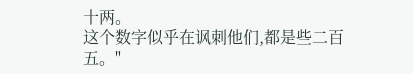十两。
这个数字似乎在讽刺他们,都是些二百五。"